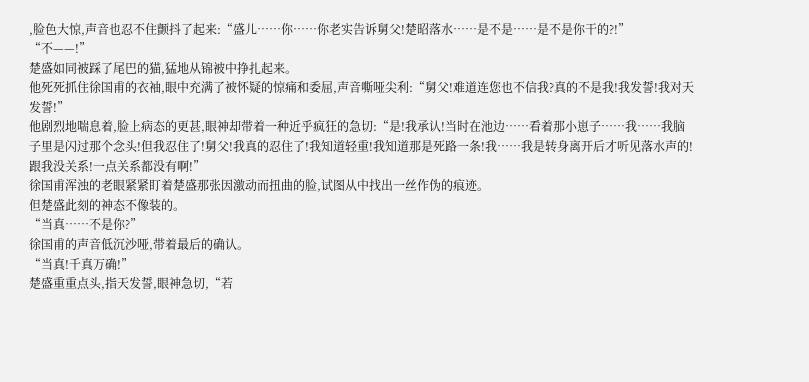,脸色大惊,声音也忍不住颤抖了起来:“盛儿……你……你老实告诉舅父!楚昭落水……是不是……是不是你干的?!”
“不——!”
楚盛如同被踩了尾巴的猫,猛地从锦被中挣扎起来。
他死死抓住徐国甫的衣袖,眼中充满了被怀疑的惊痛和委屈,声音嘶哑尖利:“舅父!难道连您也不信我?真的不是我!我发誓!我对天发誓!”
他剧烈地喘息着,脸上病态的更甚,眼神却带着一种近乎疯狂的急切:“是!我承认!当时在池边……看着那小崽子……我……我脑子里是闪过那个念头!但我忍住了!舅父!我真的忍住了!我知道轻重!我知道那是死路一条!我……我是转身离开后才听见落水声的!跟我没关系!一点关系都没有啊!”
徐国甫浑浊的老眼紧紧盯着楚盛那张因激动而扭曲的脸,试图从中找出一丝作伪的痕迹。
但楚盛此刻的神态不像装的。
“当真……不是你?”
徐国甫的声音低沉沙哑,带着最后的确认。
“当真!千真万确!”
楚盛重重点头,指天发誓,眼神急切,“若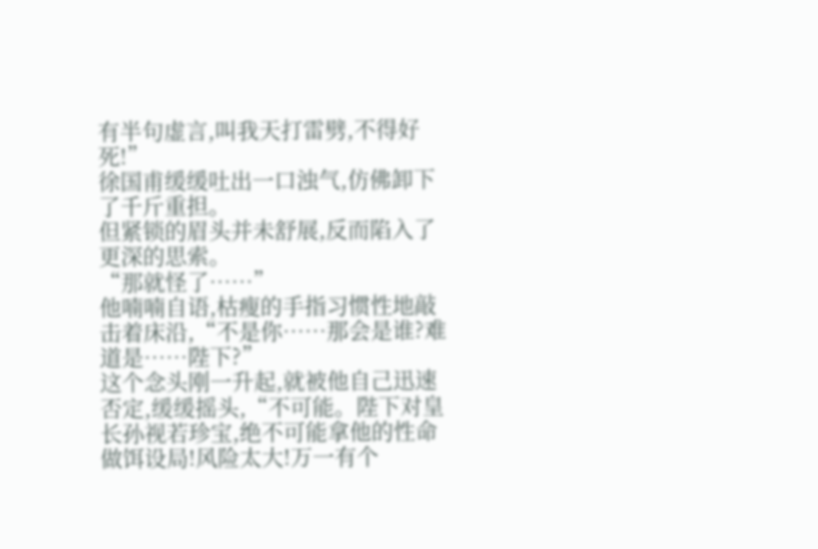有半句虚言,叫我天打雷劈,不得好死!”
徐国甫缓缓吐出一口浊气,仿佛卸下了千斤重担。
但紧锁的眉头并未舒展,反而陷入了更深的思索。
“那就怪了……”
他喃喃自语,枯瘦的手指习惯性地敲击着床沿,“不是你……那会是谁?难道是……陛下?”
这个念头刚一升起,就被他自己迅速否定,缓缓摇头,“不可能。陛下对皇长孙视若珍宝,绝不可能拿他的性命做饵设局!风险太大!万一有个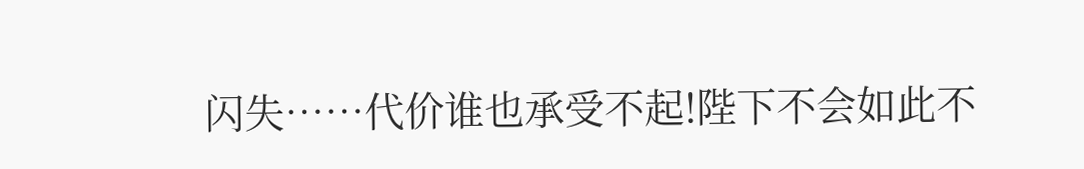闪失……代价谁也承受不起!陛下不会如此不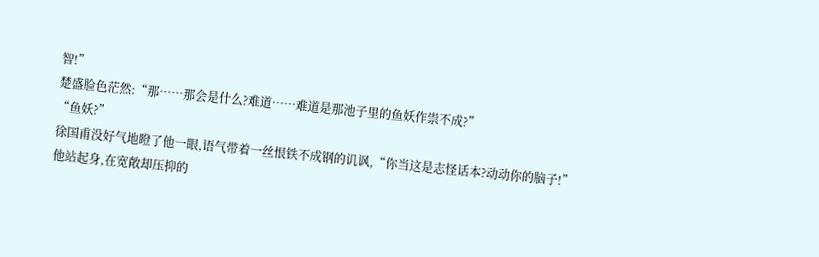智!”
楚盛脸色茫然:“那……那会是什么?难道……难道是那池子里的鱼妖作祟不成?”
“鱼妖?”
徐国甫没好气地瞪了他一眼,语气带着一丝恨铁不成钢的讥讽,“你当这是志怪话本?动动你的脑子!”
他站起身,在宽敞却压抑的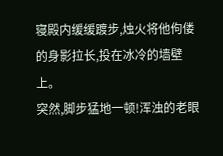寝殿内缓缓踱步,烛火将他佝偻的身影拉长,投在冰冷的墙壁上。
突然,脚步猛地一顿!浑浊的老眼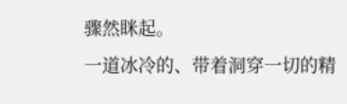骤然眯起。
一道冰冷的、带着洞穿一切的精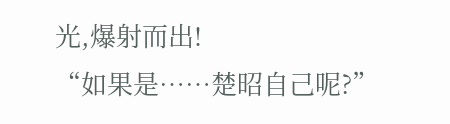光,爆射而出!
“如果是……楚昭自己呢?”